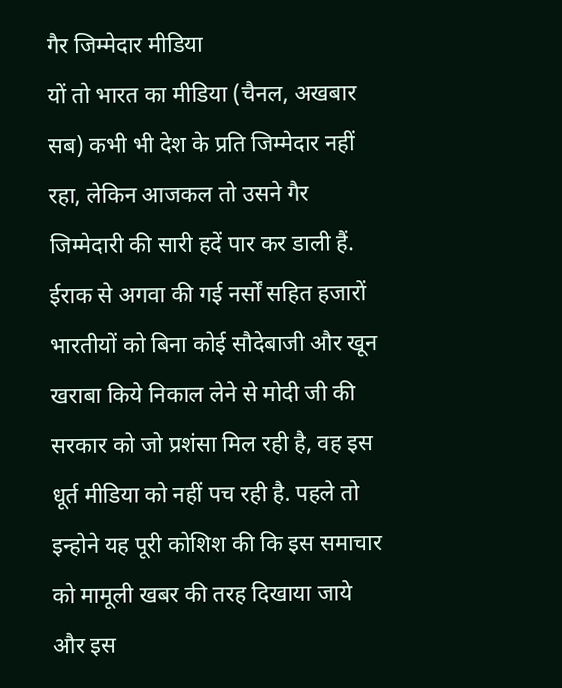गैर जिम्मेदार मीडिया
यों तो भारत का मीडिया (चैनल, अखबार सब) कभी भी देश के प्रति जिम्मेदार नहीं रहा, लेकिन आजकल तो उसने गैर जिम्मेदारी की सारी हदें पार कर डाली हैं.
ईराक से अगवा की गई नर्सों सहित हजारों भारतीयों को बिना कोई सौदेबाजी और खून खराबा किये निकाल लेने से मोदी जी की सरकार को जो प्रशंसा मिल रही है, वह इस धूर्त मीडिया को नहीं पच रही है. पहले तो इन्होने यह पूरी कोशिश की कि इस समाचार को मामूली खबर की तरह दिखाया जाये और इस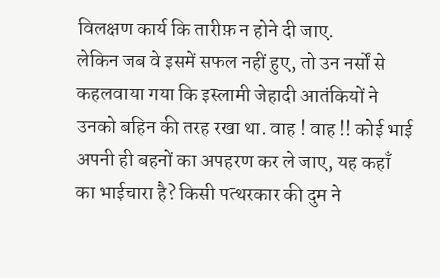विलक्षण कार्य कि तारीफ़ न होने दी जाए.
लेकिन जब वे इसमें सफल नहीं हुए, तो उन नर्सों से कहलवाया गया कि इस्लामी जेहादी आतंकियों ने उनको बहिन की तरह रखा था. वाह ! वाह !! कोई भाई अपनी ही बहनों का अपहरण कर ले जाए, यह कहाँ का भाईचारा है? किसी पत्थरकार की दुम ने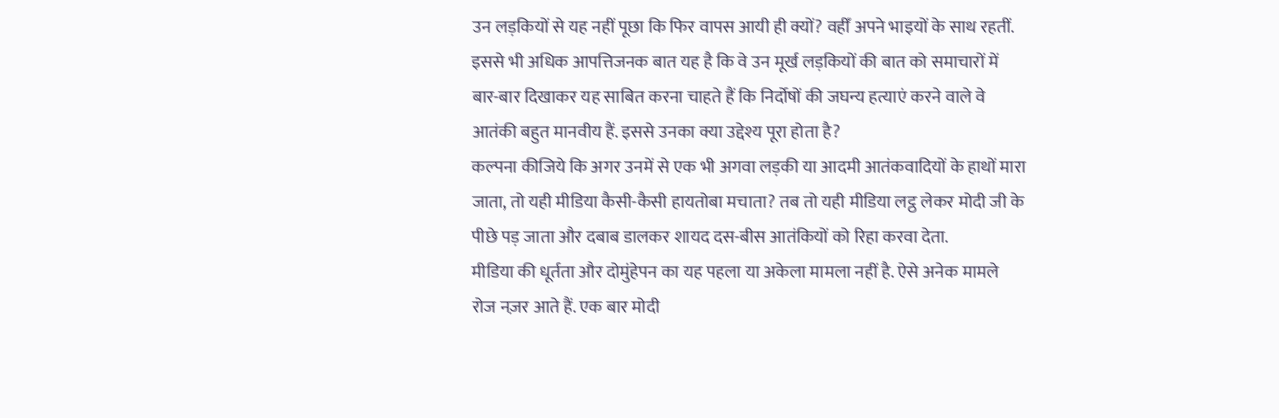उन लड़कियों से यह नहीं पूछा कि फिर वापस आयी ही क्यों? वहीँ अपने भाइयों के साथ रहतीं.
इससे भी अधिक आपत्तिजनक बात यह है कि वे उन मूर्ख लड़कियों की बात को समाचारों में बार-बार दिखाकर यह साबित करना चाहते हैं कि निर्दोषों की जघन्य हत्याएं करने वाले वे आतंकी बहुत मानवीय हैं. इससे उनका क्या उद्देश्य पूरा होता है?
कल्पना कीजिये कि अगर उनमें से एक भी अगवा लड़की या आदमी आतंकवादियों के हाथों मारा जाता, तो यही मीडिया कैसी-कैसी हायतोबा मचाता? तब तो यही मीडिया लट्ठ लेकर मोदी जी के पीछे पड़ जाता और दबाब डालकर शायद दस-बीस आतंकियों को रिहा करवा देता.
मीडिया की धूर्तता और दोमुंहेपन का यह पहला या अकेला मामला नहीं है. ऐसे अनेक मामले रोज नज़र आते हैं. एक बार मोदी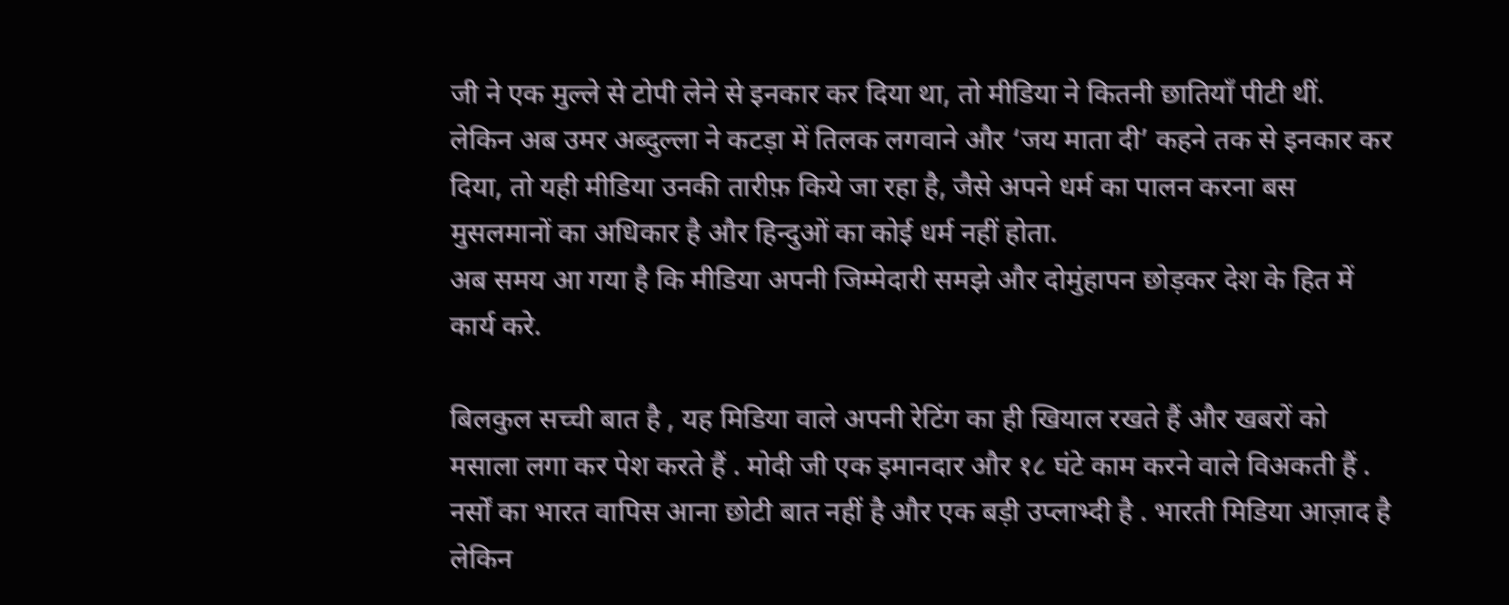जी ने एक मुल्ले से टोपी लेने से इनकार कर दिया था, तो मीडिया ने कितनी छातियाँ पीटी थीं. लेकिन अब उमर अब्दुल्ला ने कटड़ा में तिलक लगवाने और ‘जय माता दी’ कहने तक से इनकार कर दिया, तो यही मीडिया उनकी तारीफ़ किये जा रहा है, जैसे अपने धर्म का पालन करना बस मुसलमानों का अधिकार है और हिन्दुओं का कोई धर्म नहीं होता.
अब समय आ गया है कि मीडिया अपनी जिम्मेदारी समझे और दोमुंहापन छोड़कर देश के हित में कार्य करे.

बिलकुल सच्ची बात है , यह मिडिया वाले अपनी रेटिंग का ही खियाल रखते हैं और खबरों को मसाला लगा कर पेश करते हैं . मोदी जी एक इमानदार और १८ घंटे काम करने वाले विअकती हैं . नर्सों का भारत वापिस आना छोटी बात नहीं है और एक बड़ी उप्लाभ्दी है . भारती मिडिया आज़ाद है लेकिन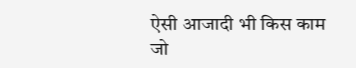ऐसी आजादी भी किस काम जो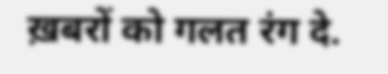ख़बरों को गलत रंग दे.